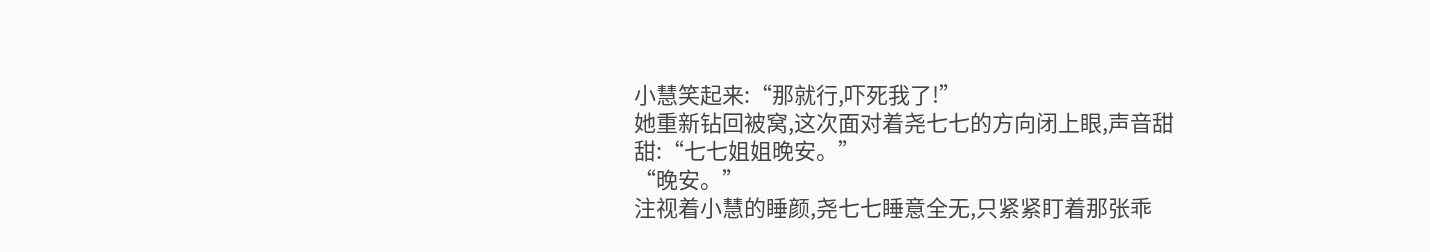小慧笑起来:“那就行,吓死我了!”
她重新钻回被窝,这次面对着尧七七的方向闭上眼,声音甜甜:“七七姐姐晚安。”
“晚安。”
注视着小慧的睡颜,尧七七睡意全无,只紧紧盯着那张乖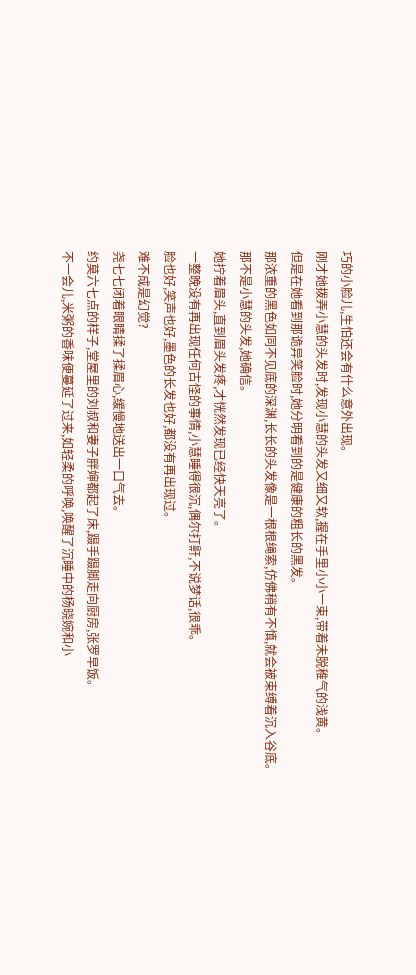巧的小脸儿,生怕还会有什么意外出现。
刚才她拨弄小慧的头发时,发现小慧的头发又细又软,握在手里小小一束,带着未脱稚气的浅黄。
但是在她看到那诡异笑脸时,她分明看到的是健康的粗长的黑发。
那浓重的黑色如同不见底的深渊,长长的头发像是一根根绳索,仿佛稍有不慎,就会被束缚着沉入谷底。
那不是小慧的头发,她确信。
她拧着眉头,直到眉头发疼,才恍然发现已经快天亮了。
一整晚没有再出现任何古怪的事情,小慧睡得很沉,偶尔打鼾,不说梦话,很乖。
脸也好,笑声也好,墨色的长发也好,都没有再出现过。
难不成是幻觉?
尧七七闭着眼睛揉了揉眉心,缓慢地送出一口气去。
约莫六七点的样子,堂屋里的刘叔和妻子胖婶都起了床,蹑手蹑脚走向厨房,张罗早饭。
不一会儿,米粥的香味便蔓延了过来,如轻柔的呼唤,唤醒了沉睡中的杨晓婉和小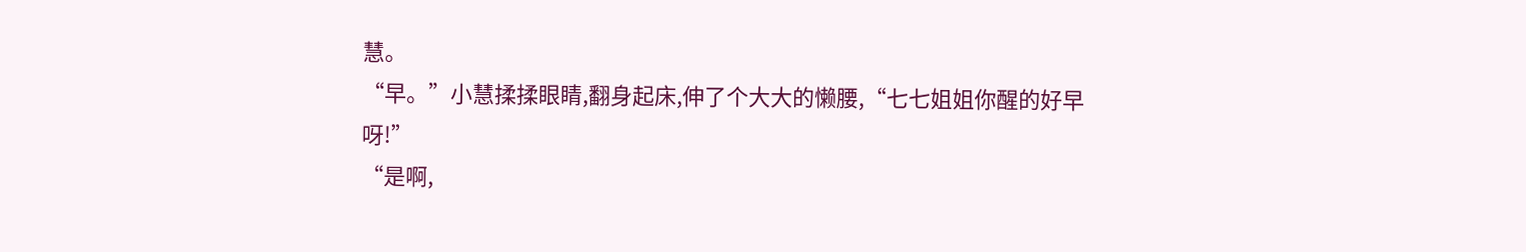慧。
“早。”小慧揉揉眼睛,翻身起床,伸了个大大的懒腰,“七七姐姐你醒的好早呀!”
“是啊,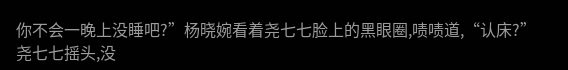你不会一晚上没睡吧?”杨晓婉看着尧七七脸上的黑眼圈,啧啧道,“认床?”
尧七七摇头,没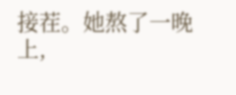接茬。她熬了一晚上,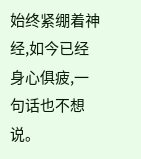始终紧绷着神经,如今已经身心俱疲,一句话也不想说。